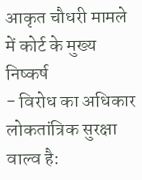आकृत चौधरी मामले में कोर्ट के मुख्य निष्कर्ष
- विरोध का अधिकार लोकतांत्रिक सुरक्षा वाल्व है: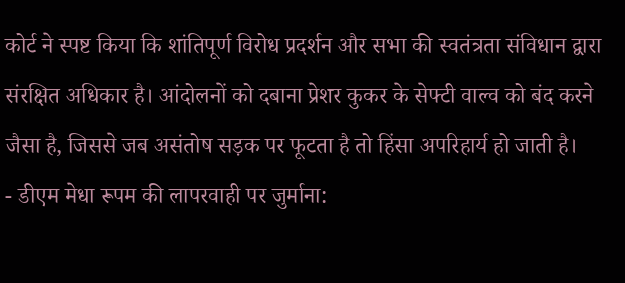कोर्ट ने स्पष्ट किया कि शांतिपूर्ण विरोध प्रदर्शन और सभा की स्वतंत्रता संविधान द्वारा संरक्षित अधिकार है। आंदोलनों को दबाना प्रेशर कुकर के सेफ्टी वाल्व को बंद करने जैसा है, जिससे जब असंतोष सड़क पर फूटता है तो हिंसा अपरिहार्य हो जाती है।
- डीएम मेधा रूपम की लापरवाही पर जुर्माना: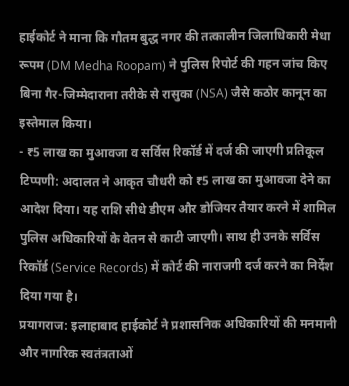हाईकोर्ट ने माना कि गौतम बुद्ध नगर की तत्कालीन जिलाधिकारी मेधा रूपम (DM Medha Roopam) ने पुलिस रिपोर्ट की गहन जांच किए बिना गैर-जिम्मेदाराना तरीके से रासुका (NSA) जैसे कठोर कानून का इस्तेमाल किया।
- ₹5 लाख का मुआवजा व सर्विस रिकॉर्ड में दर्ज की जाएगी प्रतिकूल टिप्पणी: अदालत ने आकृत चौधरी को ₹5 लाख का मुआवजा देने का आदेश दिया। यह राशि सीधे डीएम और डोजियर तैयार करने में शामिल पुलिस अधिकारियों के वेतन से काटी जाएगी। साथ ही उनके सर्विस रिकॉर्ड (Service Records) में कोर्ट की नाराजगी दर्ज करने का निर्देश दिया गया है।
प्रयागराज: इलाहाबाद हाईकोर्ट ने प्रशासनिक अधिकारियों की मनमानी और नागरिक स्वतंत्रताओं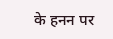के हनन पर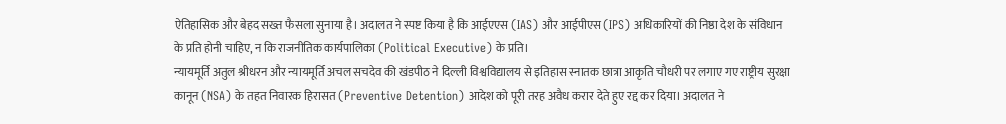ऐतिहासिक और बेहद सख्त फैसला सुनाया है। अदालत ने स्पष्ट किया है कि आईएएस (IAS) और आईपीएस (IPS) अधिकारियों की निष्ठा देश के संविधान के प्रति होनी चाहिए, न कि राजनीतिक कार्यपालिका (Political Executive) के प्रति।
न्यायमूर्ति अतुल श्रीधरन और न्यायमूर्ति अचल सचदेव की खंडपीठ ने दिल्ली विश्वविद्यालय से इतिहास स्नातक छात्रा आकृति चौधरी पर लगाए गए राष्ट्रीय सुरक्षा कानून (NSA) के तहत निवारक हिरासत (Preventive Detention) आदेश को पूरी तरह अवैध करार देते हुए रद्द कर दिया। अदालत ने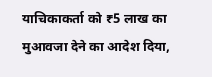याचिकाकर्ता को ₹5 लाख का मुआवजा देने का आदेश दिया,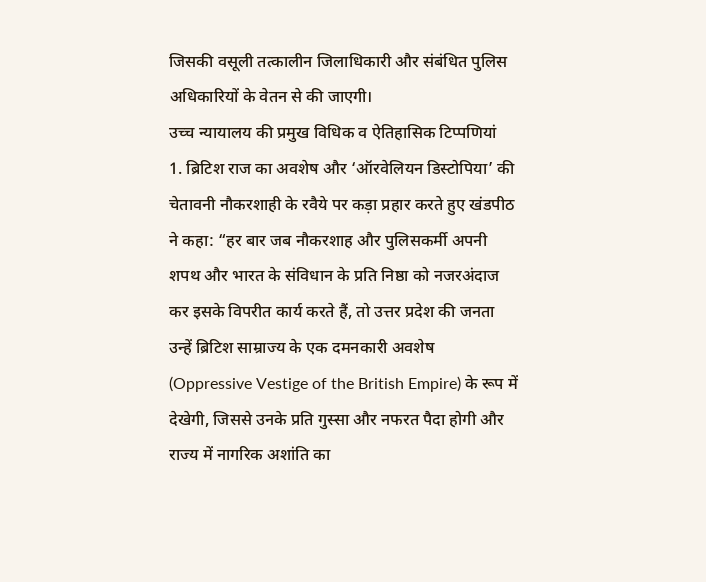जिसकी वसूली तत्कालीन जिलाधिकारी और संबंधित पुलिस अधिकारियों के वेतन से की जाएगी।
उच्च न्यायालय की प्रमुख विधिक व ऐतिहासिक टिप्पणियां
1. ब्रिटिश राज का अवशेष और ‘ऑरवेलियन डिस्टोपिया’ की चेतावनी नौकरशाही के रवैये पर कड़ा प्रहार करते हुए खंडपीठ ने कहा: “हर बार जब नौकरशाह और पुलिसकर्मी अपनी शपथ और भारत के संविधान के प्रति निष्ठा को नजरअंदाज कर इसके विपरीत कार्य करते हैं, तो उत्तर प्रदेश की जनता उन्हें ब्रिटिश साम्राज्य के एक दमनकारी अवशेष (Oppressive Vestige of the British Empire) के रूप में देखेगी, जिससे उनके प्रति गुस्सा और नफरत पैदा होगी और राज्य में नागरिक अशांति का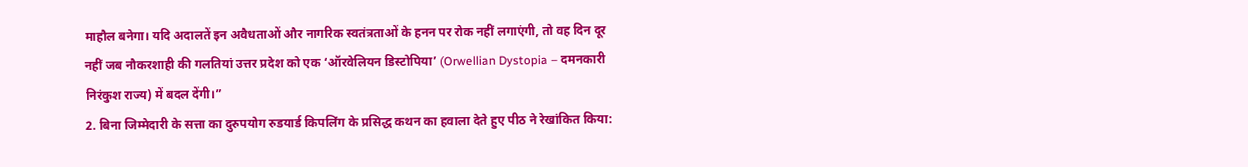माहौल बनेगा। यदि अदालतें इन अवैधताओं और नागरिक स्वतंत्रताओं के हनन पर रोक नहीं लगाएंगी, तो वह दिन दूर नहीं जब नौकरशाही की गलतियां उत्तर प्रदेश को एक ‘ऑरवेलियन डिस्टोपिया’ (Orwellian Dystopia – दमनकारी निरंकुश राज्य) में बदल देंगी।”
2. बिना जिम्मेदारी के सत्ता का दुरुपयोग रुडयार्ड किपलिंग के प्रसिद्ध कथन का हवाला देते हुए पीठ ने रेखांकित किया: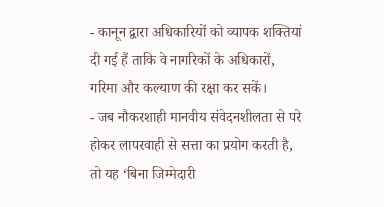- कानून द्वारा अधिकारियों को व्यापक शक्तियां दी गई हैं ताकि वे नागरिकों के अधिकारों, गरिमा और कल्याण की रक्षा कर सकें।
- जब नौकरशाही मानवीय संवेदनशीलता से परे होकर लापरवाही से सत्ता का प्रयोग करती है, तो यह ‘बिना जिम्मेदारी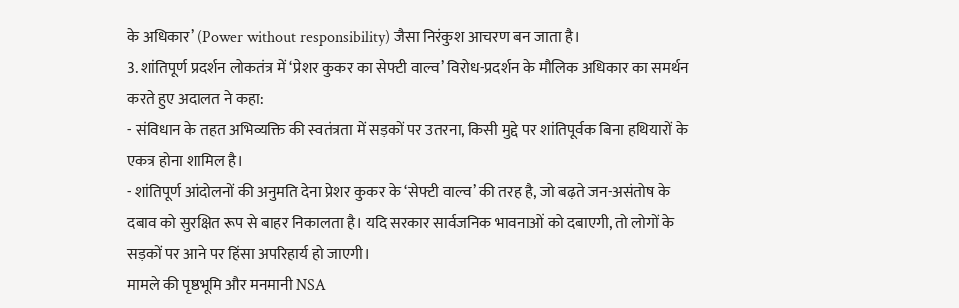के अधिकार’ (Power without responsibility) जैसा निरंकुश आचरण बन जाता है।
3. शांतिपूर्ण प्रदर्शन लोकतंत्र में ‘प्रेशर कुकर का सेफ्टी वाल्व’ विरोध-प्रदर्शन के मौलिक अधिकार का समर्थन करते हुए अदालत ने कहा:
- संविधान के तहत अभिव्यक्ति की स्वतंत्रता में सड़कों पर उतरना, किसी मुद्दे पर शांतिपूर्वक बिना हथियारों के एकत्र होना शामिल है।
- शांतिपूर्ण आंदोलनों की अनुमति देना प्रेशर कुकर के ‘सेफ्टी वाल्व’ की तरह है, जो बढ़ते जन-असंतोष के दबाव को सुरक्षित रूप से बाहर निकालता है। यदि सरकार सार्वजनिक भावनाओं को दबाएगी, तो लोगों के सड़कों पर आने पर हिंसा अपरिहार्य हो जाएगी।
मामले की पृष्ठभूमि और मनमानी NSA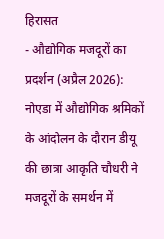हिरासत
- औद्योगिक मजदूरों का प्रदर्शन (अप्रैल 2026): नोएडा में औद्योगिक श्रमिकों के आंदोलन के दौरान डीयू की छात्रा आकृति चौधरी ने मजदूरों के समर्थन में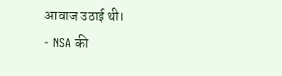आवाज उठाई थी।
- NSA की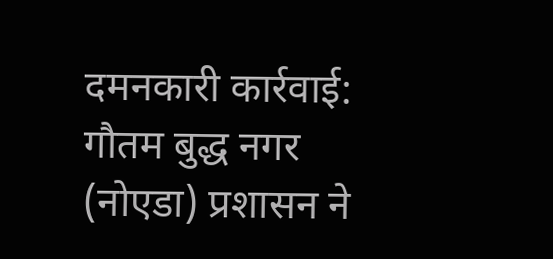दमनकारी कार्रवाई: गौतम बुद्ध नगर (नोएडा) प्रशासन ने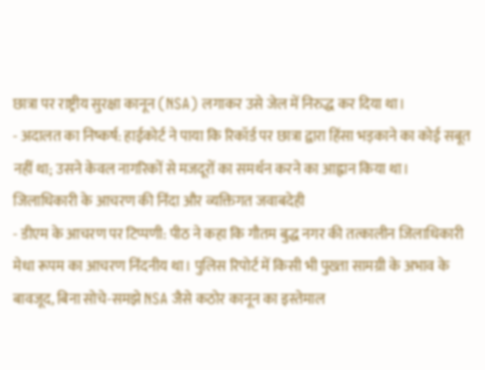छात्रा पर राष्ट्रीय सुरक्षा कानून (NSA) लगाकर उसे जेल में निरुद्ध कर दिया था।
- अदालत का निष्कर्ष: हाईकोर्ट ने पाया कि रिकॉर्ड पर छात्रा द्वारा हिंसा भड़काने का कोई सबूत नहीं था; उसने केवल नागरिकों से मजदूरों का समर्थन करने का आह्वान किया था।
जिलाधिकारी के आचरण की निंदा और व्यक्तिगत जवाबदेही
- डीएम के आचरण पर टिप्पणी: पीठ ने कहा कि गौतम बुद्ध नगर की तत्कालीन जिलाधिकारी मेधा रूपम का आचरण निंदनीय था। पुलिस रिपोर्ट में किसी भी पुख्ता सामग्री के अभाव के बावजूद, बिना सोचे-समझे NSA जैसे कठोर कानून का इस्तेमाल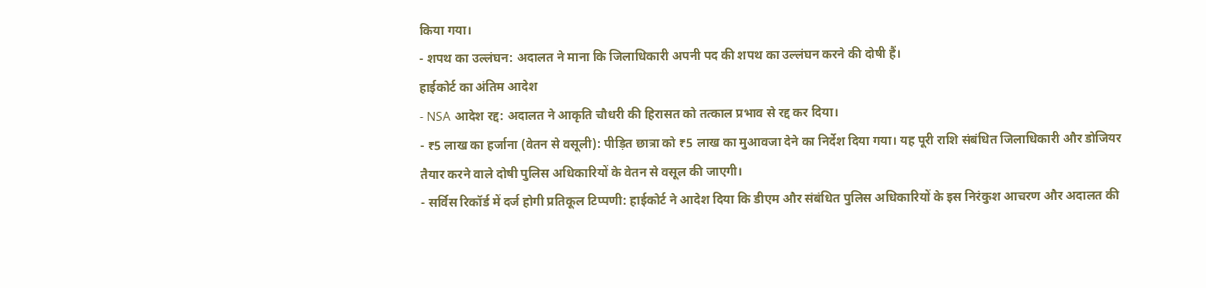किया गया।
- शपथ का उल्लंघन: अदालत ने माना कि जिलाधिकारी अपनी पद की शपथ का उल्लंघन करने की दोषी हैं।
हाईकोर्ट का अंतिम आदेश
- NSA आदेश रद्द: अदालत ने आकृति चौधरी की हिरासत को तत्काल प्रभाव से रद्द कर दिया।
- ₹5 लाख का हर्जाना (वेतन से वसूली): पीड़ित छात्रा को ₹5 लाख का मुआवजा देने का निर्देश दिया गया। यह पूरी राशि संबंधित जिलाधिकारी और डोजियर तैयार करने वाले दोषी पुलिस अधिकारियों के वेतन से वसूल की जाएगी।
- सर्विस रिकॉर्ड में दर्ज होगी प्रतिकूल टिप्पणी: हाईकोर्ट ने आदेश दिया कि डीएम और संबंधित पुलिस अधिकारियों के इस निरंकुश आचरण और अदालत की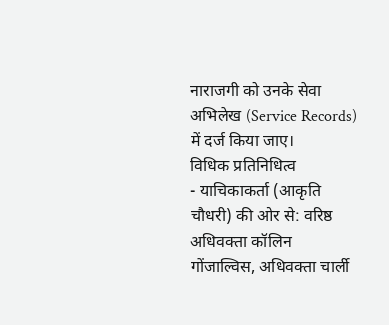नाराजगी को उनके सेवा अभिलेख (Service Records) में दर्ज किया जाए।
विधिक प्रतिनिधित्व
- याचिकाकर्ता (आकृति चौधरी) की ओर से: वरिष्ठ अधिवक्ता कॉलिन गोंजाल्विस, अधिवक्ता चार्ली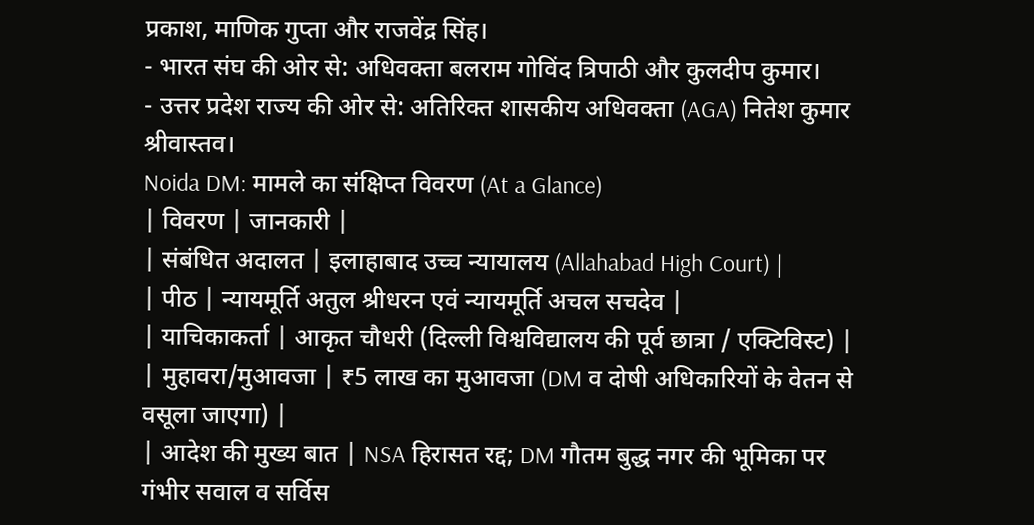प्रकाश, माणिक गुप्ता और राजवेंद्र सिंह।
- भारत संघ की ओर से: अधिवक्ता बलराम गोविंद त्रिपाठी और कुलदीप कुमार।
- उत्तर प्रदेश राज्य की ओर से: अतिरिक्त शासकीय अधिवक्ता (AGA) नितेश कुमार श्रीवास्तव।
Noida DM: मामले का संक्षिप्त विवरण (At a Glance)
| विवरण | जानकारी |
| संबंधित अदालत | इलाहाबाद उच्च न्यायालय (Allahabad High Court) |
| पीठ | न्यायमूर्ति अतुल श्रीधरन एवं न्यायमूर्ति अचल सचदेव |
| याचिकाकर्ता | आकृत चौधरी (दिल्ली विश्वविद्यालय की पूर्व छात्रा / एक्टिविस्ट) |
| मुहावरा/मुआवजा | ₹5 लाख का मुआवजा (DM व दोषी अधिकारियों के वेतन से वसूला जाएगा) |
| आदेश की मुख्य बात | NSA हिरासत रद्द; DM गौतम बुद्ध नगर की भूमिका पर गंभीर सवाल व सर्विस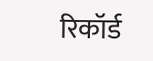रिकॉर्ड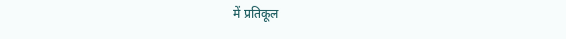में प्रतिकूल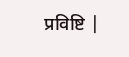प्रविष्टि |